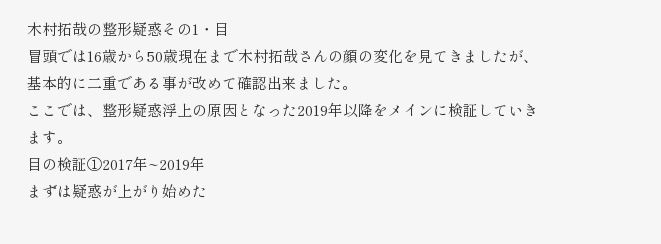木村拓哉の整形疑惑その1・目
冒頭では16歳から50歳現在まで木村拓哉さんの顔の変化を見てきましたが、基本的に二重である事が改めて確認出来ました。
ここでは、整形疑惑浮上の原因となった2019年以降をメインに検証していきます。
目の検証①2017年~2019年
まずは疑惑が上がり始めた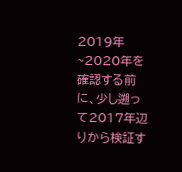2019年~2020年を確認する前に、少し遡って2017年辺りから検証す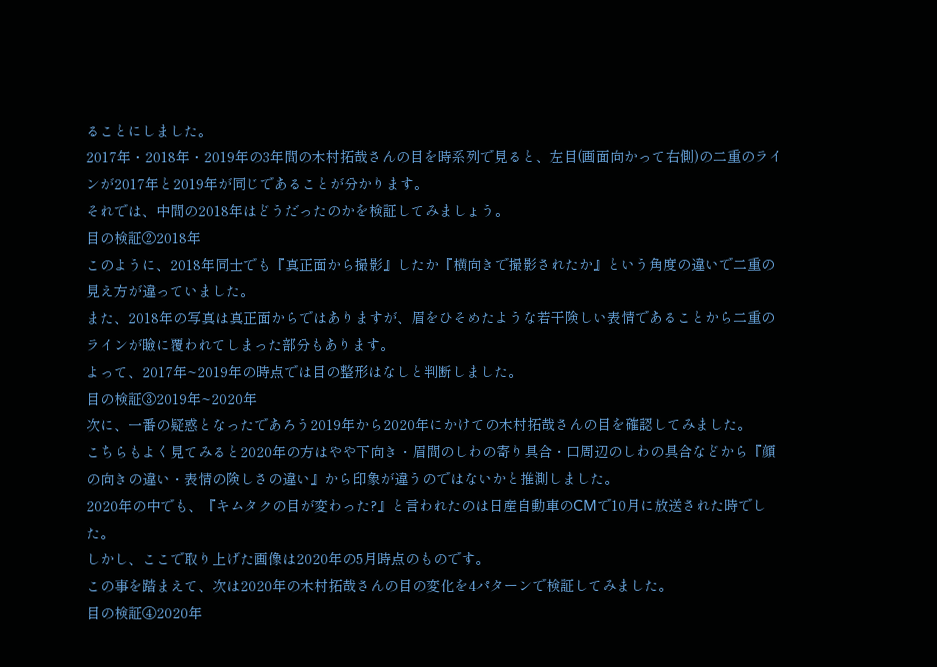ることにしました。
2017年・2018年・2019年の3年間の木村拓哉さんの目を時系列で見ると、左目(画面向かって右側)の二重のラインが2017年と2019年が同じであることが分かります。
それでは、中間の2018年はどうだったのかを検証してみましょう。
目の検証②2018年
このように、2018年同士でも『真正面から撮影』したか『横向きで撮影されたか』という角度の違いで二重の見え方が違っていました。
また、2018年の写真は真正面からではありますが、眉をひそめたような若干険しい表情であることから二重のラインが瞼に覆われてしまった部分もあります。
よって、2017年~2019年の時点では目の整形はなしと判断しました。
目の検証③2019年~2020年
次に、一番の疑惑となったであろう2019年から2020年にかけての木村拓哉さんの目を確認してみました。
こちらもよく見てみると2020年の方はやや下向き・眉間のしわの寄り具合・口周辺のしわの具合などから『顔の向きの違い・表情の険しさの違い』から印象が違うのではないかと推測しました。
2020年の中でも、『キムタクの目が変わった?』と言われたのは日産自動車のCMで10月に放送された時でした。
しかし、ここで取り上げた画像は2020年の5月時点のものです。
この事を踏まえて、次は2020年の木村拓哉さんの目の変化を4パターンで検証してみました。
目の検証④2020年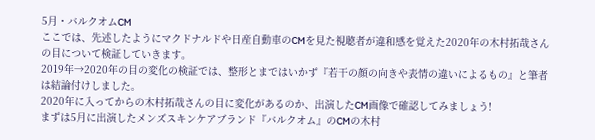5月・バルクオムCM
ここでは、先述したようにマクドナルドや日産自動車のCMを見た視聴者が違和感を覚えた2020年の木村拓哉さんの目について検証していきます。
2019年→2020年の目の変化の検証では、整形とまではいかず『若干の顔の向きや表情の違いによるもの』と筆者は結論付けしました。
2020年に入ってからの木村拓哉さんの目に変化があるのか、出演したCM画像で確認してみましょう!
まずは5月に出演したメンズスキンケアブランド『バルクオム』のCMの木村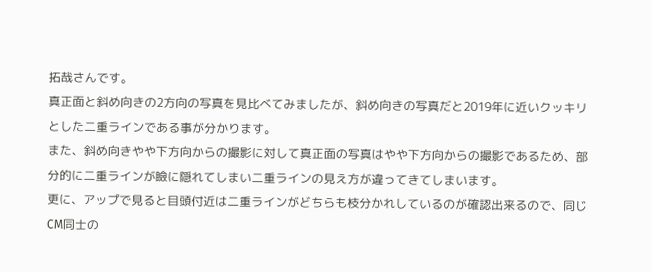拓哉さんです。
真正面と斜め向きの2方向の写真を見比べてみましたが、斜め向きの写真だと2019年に近いクッキリとした二重ラインである事が分かります。
また、斜め向きやや下方向からの撮影に対して真正面の写真はやや下方向からの撮影であるため、部分的に二重ラインが瞼に隠れてしまい二重ラインの見え方が違ってきてしまいます。
更に、アップで見ると目頭付近は二重ラインがどちらも枝分かれしているのが確認出来るので、同じCM同士の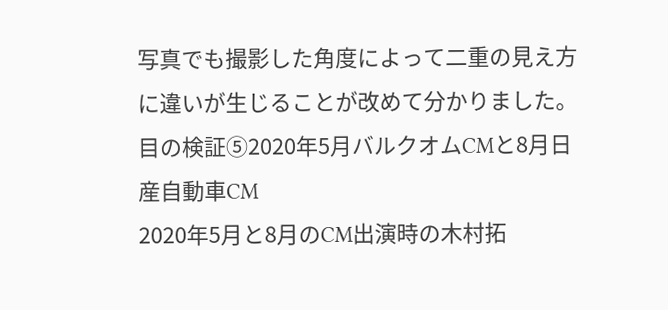写真でも撮影した角度によって二重の見え方に違いが生じることが改めて分かりました。
目の検証⑤2020年5月バルクオムCMと8月日産自動車CM
2020年5月と8月のCM出演時の木村拓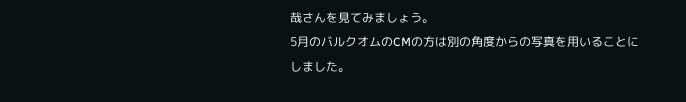哉さんを見てみましょう。
5月のバルクオムのCMの方は別の角度からの写真を用いることにしました。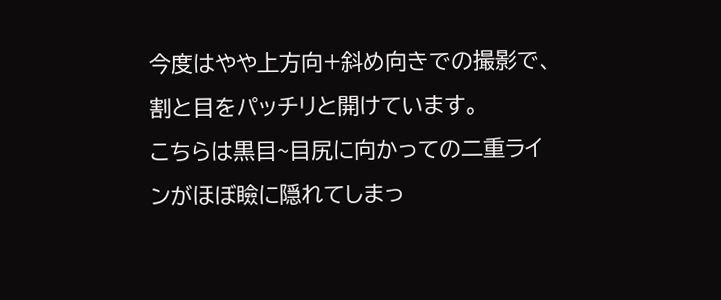今度はやや上方向+斜め向きでの撮影で、割と目をパッチリと開けています。
こちらは黒目~目尻に向かっての二重ラインがほぼ瞼に隠れてしまっ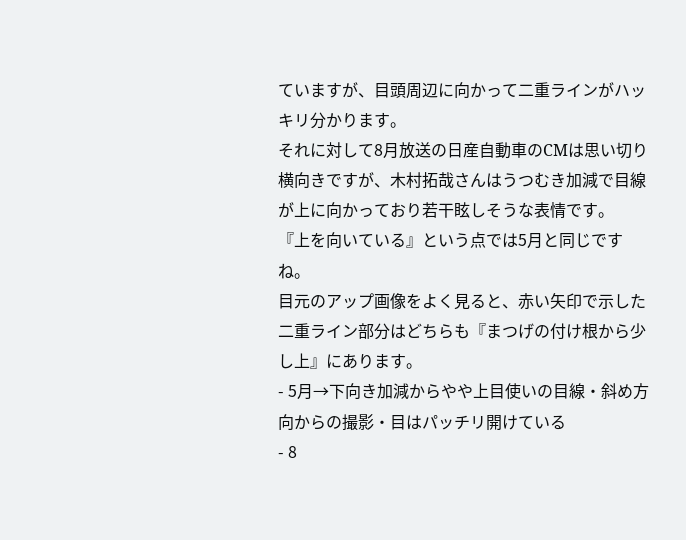ていますが、目頭周辺に向かって二重ラインがハッキリ分かります。
それに対して8月放送の日産自動車のCMは思い切り横向きですが、木村拓哉さんはうつむき加減で目線が上に向かっており若干眩しそうな表情です。
『上を向いている』という点では5月と同じですね。
目元のアップ画像をよく見ると、赤い矢印で示した二重ライン部分はどちらも『まつげの付け根から少し上』にあります。
- 5月→下向き加減からやや上目使いの目線・斜め方向からの撮影・目はパッチリ開けている
- 8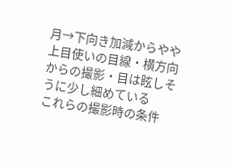月→下向き加減からやや上目使いの目線・横方向からの撮影・目は眩しそうに少し細めている
これらの撮影時の条件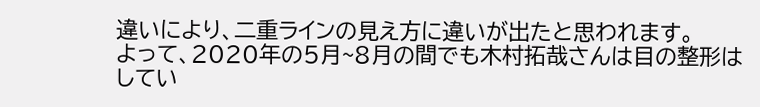違いにより、二重ラインの見え方に違いが出たと思われます。
よって、2020年の5月~8月の間でも木村拓哉さんは目の整形はしてい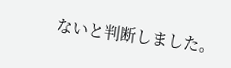ないと判断しました。